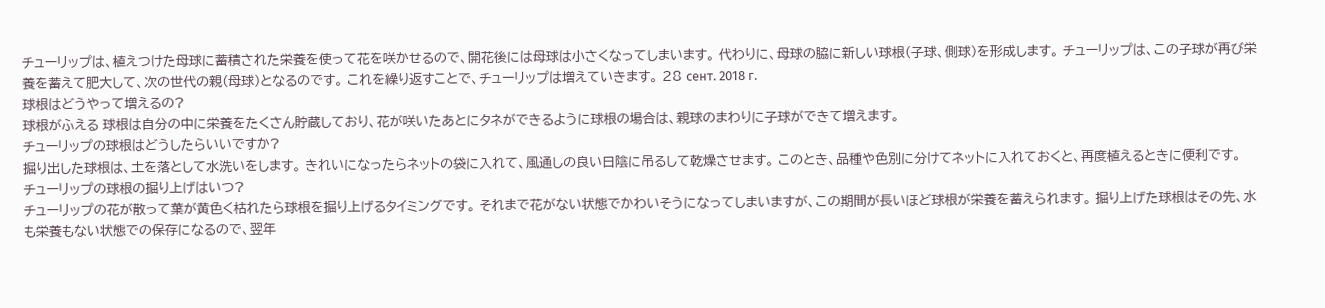チューリップは、植えつけた母球に蓄積された栄養を使って花を咲かせるので、開花後には母球は小さくなってしまいます。 代わりに、母球の脇に新しい球根(子球、側球)を形成します。 チューリップは、この子球が再び栄養を蓄えて肥大して、次の世代の親(母球)となるのです。 これを繰り返すことで、チューリップは増えていきます。 28 сент. 2018 г.
球根はどうやって増えるの?
球根がふえる 球根は自分の中に栄養をたくさん貯蔵しており、花が咲いたあとにタネができるように球根の場合は、親球のまわりに子球ができて増えます。
チューリップの球根はどうしたらいいですか?
掘り出した球根は、土を落として水洗いをします。 きれいになったらネットの袋に入れて、風通しの良い日陰に吊るして乾燥させます。 このとき、品種や色別に分けてネットに入れておくと、再度植えるときに便利です。
チューリップの球根の掘り上げはいつ?
チューリップの花が散って葉が黄色く枯れたら球根を掘り上げるタイミングです。 それまで花がない状態でかわいそうになってしまいますが、この期間が長いほど球根が栄養を蓄えられます。 掘り上げた球根はその先、水も栄養もない状態での保存になるので、翌年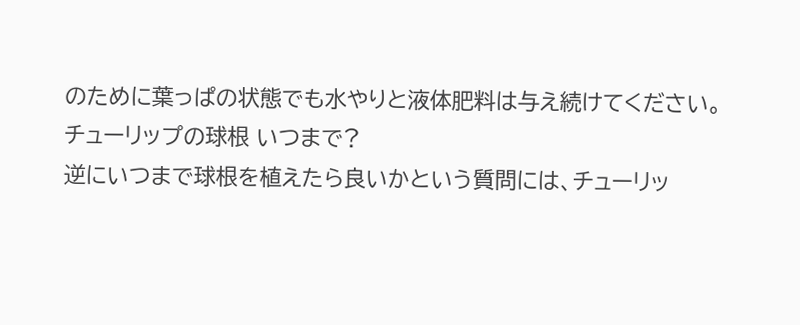のために葉っぱの状態でも水やりと液体肥料は与え続けてください。
チューリップの球根 いつまで?
逆にいつまで球根を植えたら良いかという質問には、チューリッ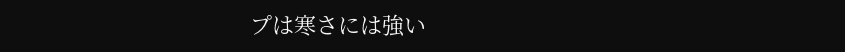プは寒さには強い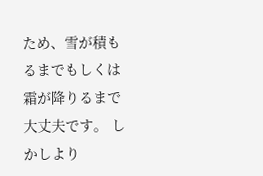ため、雪が積もるまでもしくは霜が降りるまで大丈夫です。 しかしより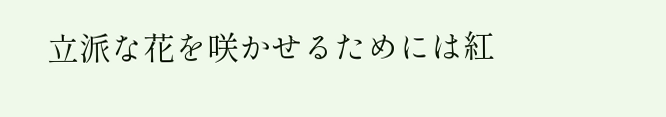立派な花を咲かせるためには紅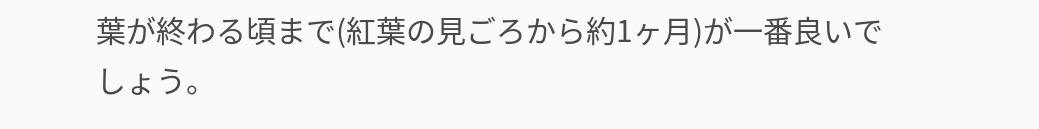葉が終わる頃まで(紅葉の見ごろから約1ヶ月)が一番良いでしょう。